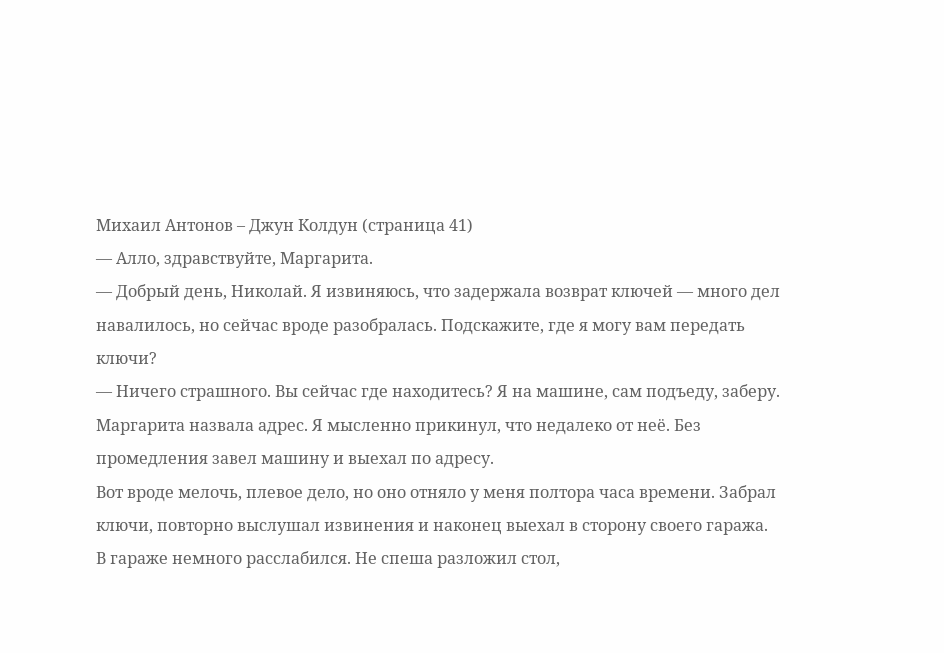Михаил Антонов – Джун Колдун (страница 41)
— Алло, здравствуйте, Маргарита.
— Добрый день, Николай. Я извиняюсь, что задержала возврат ключей — много дел навалилось, но сейчас вроде разобралась. Подскажите, где я могу вам передать ключи?
— Ничего страшного. Вы сейчас где находитесь? Я на машине, сам подъеду, заберу.
Маргарита назвала адрес. Я мысленно прикинул, что недалеко от неё. Без промедления завел машину и выехал по адресу.
Вот вроде мелочь, плевое дело, но оно отняло у меня полтора часа времени. Забрал ключи, повторно выслушал извинения и наконец выехал в сторону своего гаража.
В гараже немного расслабился. Не спеша разложил стол,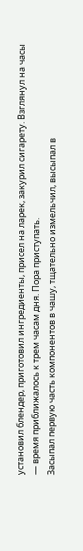установил блендер, приготовил ингредиенты, присел на ларек, закурил сигарету. Взглянул на часы — время приближалось к трем часам дня. Пора приступать.
Засыпал первую часть компонентов в чашу, тщательно измельчил, высыпал в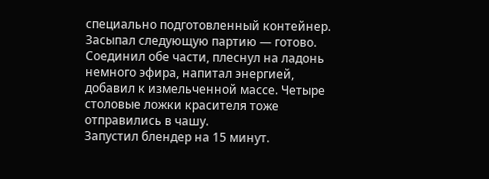специально подготовленный контейнер. Засыпал следующую партию — готово. Соединил обе части, плеснул на ладонь немного эфира, напитал энергией, добавил к измельченной массе. Четыре столовые ложки красителя тоже отправились в чашу.
Запустил блендер на 15 минут.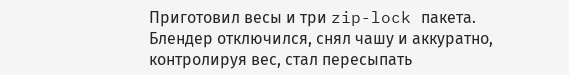Приготовил весы и три zip-lock пакета. Блендер отключился, снял чашу и аккуратно, контролируя вес, стал пересыпать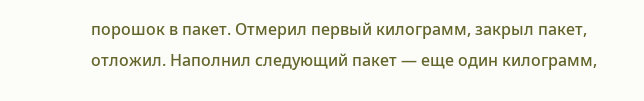порошок в пакет. Отмерил первый килограмм, закрыл пакет, отложил. Наполнил следующий пакет — еще один килограмм,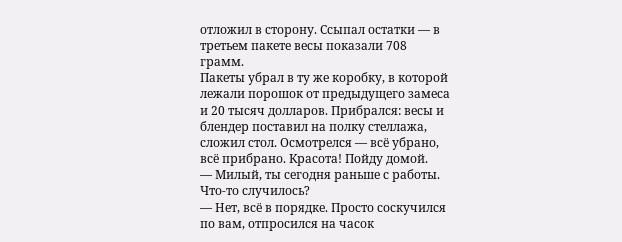отложил в сторону. Ссыпал остатки — в третьем пакете весы показали 708 грамм.
Пакеты убрал в ту же коробку, в которой лежали порошок от предыдущего замеса и 20 тысяч долларов. Прибрался: весы и блендер поставил на полку стеллажа, сложил стол. Осмотрелся — всё убрано, всё прибрано. Красота! Пойду домой.
— Милый, ты сегодня раньше с работы. Что-то случилось?
— Нет, всё в порядке. Просто соскучился по вам, отпросился на часок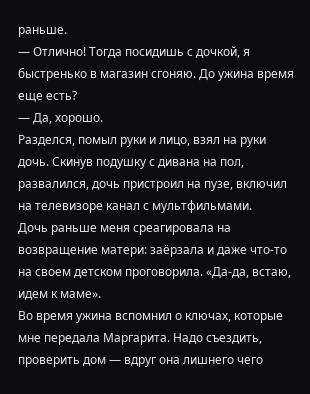раньше.
— Отлично! Тогда посидишь с дочкой, я быстренько в магазин сгоняю. До ужина время еще есть?
— Да, хорошо.
Разделся, помыл руки и лицо, взял на руки дочь. Скинув подушку с дивана на пол, развалился, дочь пристроил на пузе, включил на телевизоре канал с мультфильмами.
Дочь раньше меня среагировала на возвращение матери: заёрзала и даже что-то на своем детском проговорила. «Да-да, встаю, идем к маме».
Во время ужина вспомнил о ключах, которые мне передала Маргарита. Надо съездить, проверить дом — вдруг она лишнего чего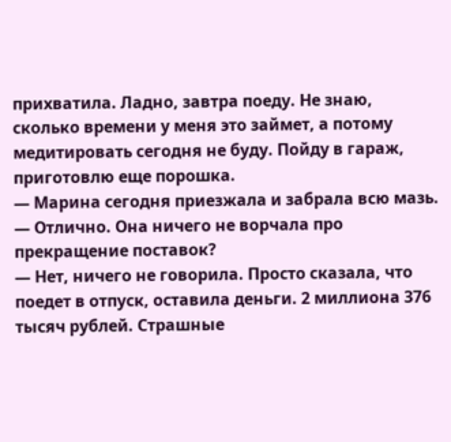прихватила. Ладно, завтра поеду. Не знаю, сколько времени у меня это займет, а потому медитировать сегодня не буду. Пойду в гараж, приготовлю еще порошка.
— Марина сегодня приезжала и забрала всю мазь.
— Отлично. Она ничего не ворчала про прекращение поставок?
— Нет, ничего не говорила. Просто сказала, что поедет в отпуск, оставила деньги. 2 миллиона 376 тысяч рублей. Страшные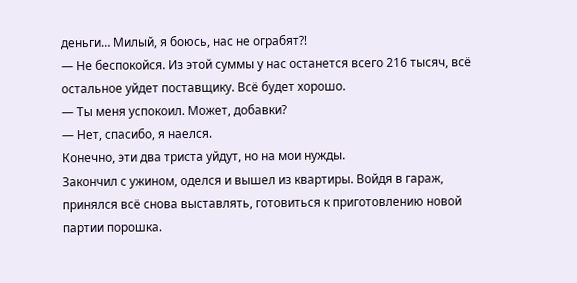деньги… Милый, я боюсь, нас не ограбят⁈
— Не беспокойся. Из этой суммы у нас останется всего 216 тысяч, всё остальное уйдет поставщику. Всё будет хорошо.
— Ты меня успокоил. Может, добавки?
— Нет, спасибо, я наелся.
Конечно, эти два триста уйдут, но на мои нужды.
Закончил с ужином, оделся и вышел из квартиры. Войдя в гараж, принялся всё снова выставлять, готовиться к приготовлению новой партии порошка.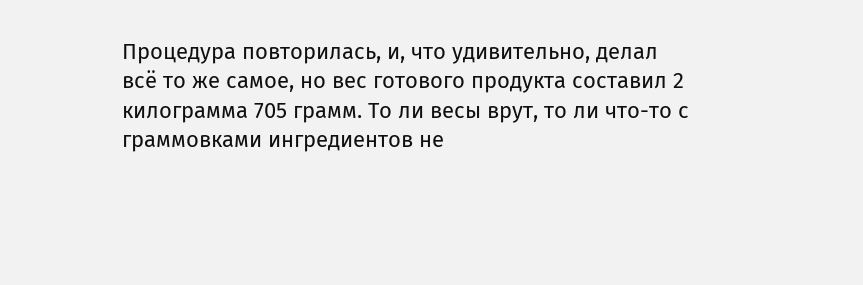Процедура повторилась, и, что удивительно, делал всё то же самое, но вес готового продукта составил 2 килограмма 705 грамм. То ли весы врут, то ли что-то с граммовками ингредиентов не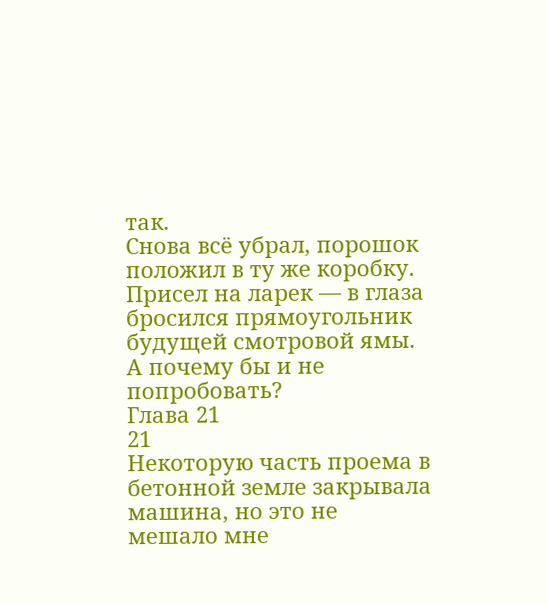так.
Снова всё убрал, порошок положил в ту же коробку. Присел на ларек — в глаза бросился прямоугольник будущей смотровой ямы. А почему бы и не попробовать?
Глава 21
21
Некоторую часть проема в бетонной земле закрывала машина, но это не мешало мне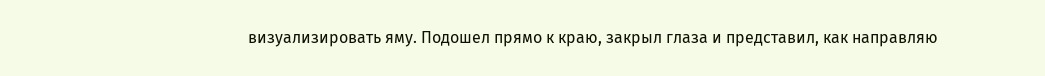визуализировать яму. Подошел прямо к краю, закрыл глаза и представил, как направляю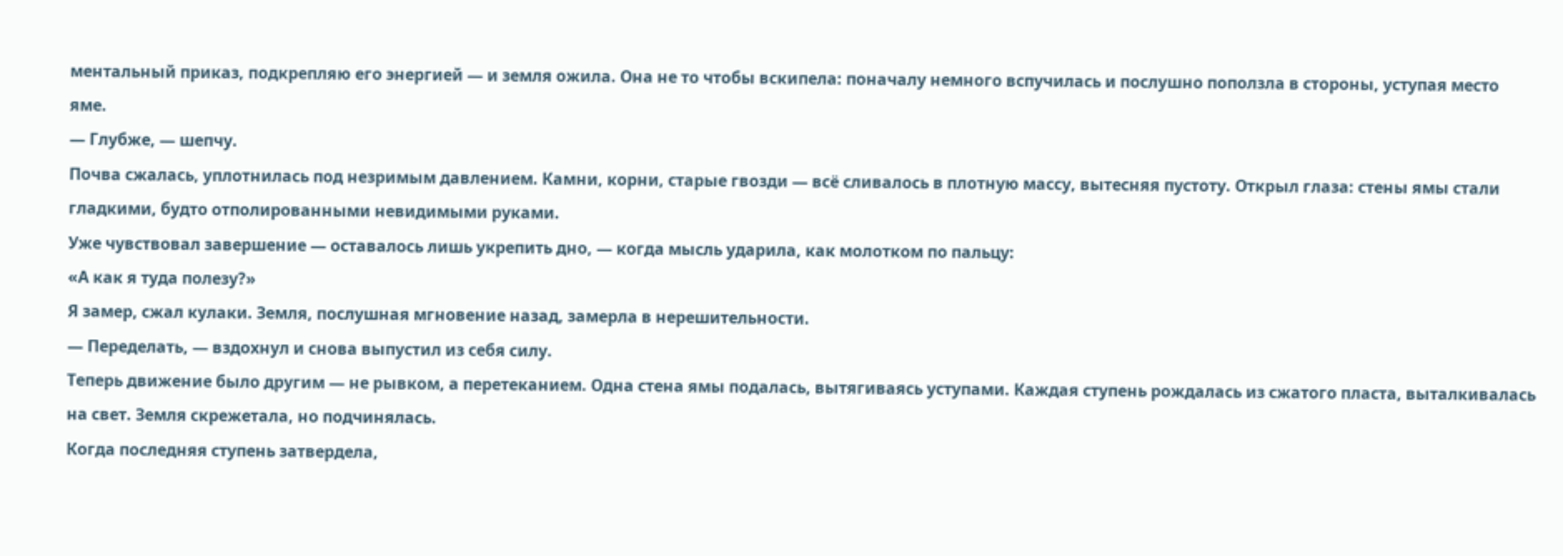ментальный приказ, подкрепляю его энергией — и земля ожила. Она не то чтобы вскипела: поначалу немного вспучилась и послушно поползла в стороны, уступая место яме.
— Глубже, — шепчу.
Почва сжалась, уплотнилась под незримым давлением. Камни, корни, старые гвозди — всё сливалось в плотную массу, вытесняя пустоту. Открыл глаза: стены ямы стали гладкими, будто отполированными невидимыми руками.
Уже чувствовал завершение — оставалось лишь укрепить дно, — когда мысль ударила, как молотком по пальцу:
«А как я туда полезу?»
Я замер, сжал кулаки. Земля, послушная мгновение назад, замерла в нерешительности.
— Переделать, — вздохнул и снова выпустил из себя силу.
Теперь движение было другим — не рывком, а перетеканием. Одна стена ямы подалась, вытягиваясь уступами. Каждая ступень рождалась из сжатого пласта, выталкивалась на свет. Земля скрежетала, но подчинялась.
Когда последняя ступень затвердела,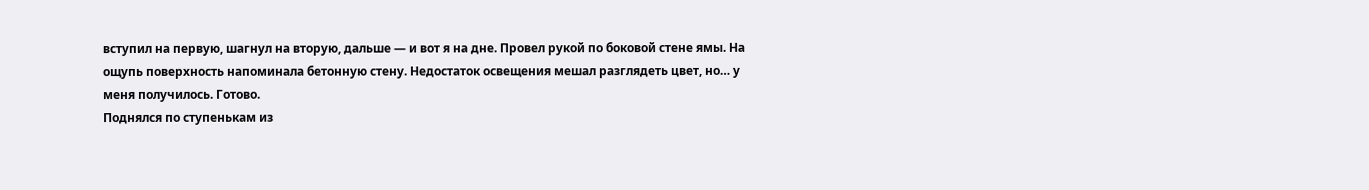вступил на первую, шагнул на вторую, дальше — и вот я на дне. Провел рукой по боковой стене ямы. На ощупь поверхность напоминала бетонную стену. Недостаток освещения мешал разглядеть цвет, но… у меня получилось. Готово.
Поднялся по ступенькам из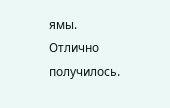ямы. Отлично получилось.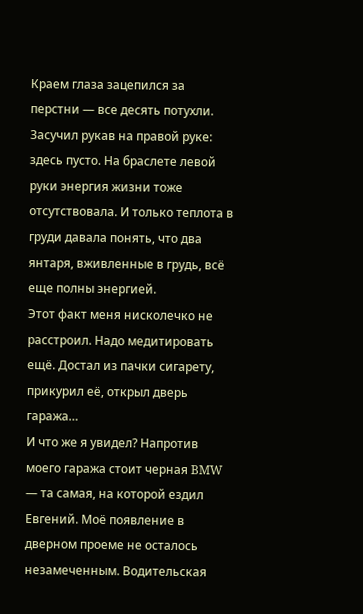Краем глаза зацепился за перстни — все десять потухли. Засучил рукав на правой руке: здесь пусто. На браслете левой руки энергия жизни тоже отсутствовала. И только теплота в груди давала понять, что два янтаря, вживленные в грудь, всё еще полны энергией.
Этот факт меня нисколечко не расстроил. Надо медитировать ещё. Достал из пачки сигарету, прикурил её, открыл дверь гаража…
И что же я увидел? Напротив моего гаража стоит черная BMW — та самая, на которой ездил Евгений. Моё появление в дверном проеме не осталось незамеченным. Водительская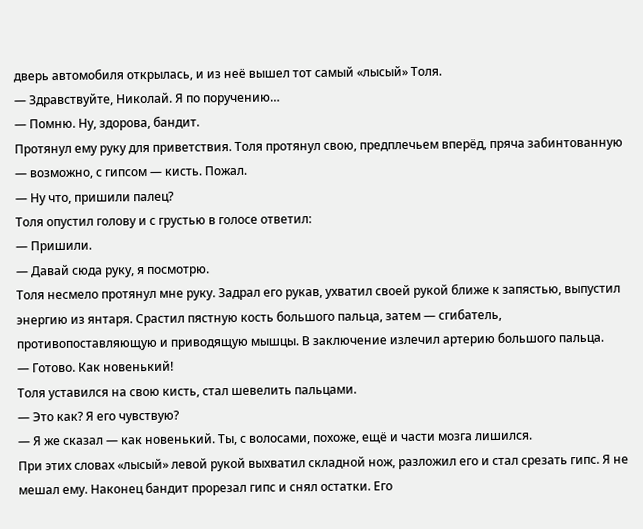дверь автомобиля открылась, и из неё вышел тот самый «лысый» Толя.
— Здравствуйте, Николай. Я по поручению…
— Помню. Ну, здорова, бандит.
Протянул ему руку для приветствия. Толя протянул свою, предплечьем вперёд, пряча забинтованную — возможно, с гипсом — кисть. Пожал.
— Ну что, пришили палец?
Толя опустил голову и с грустью в голосе ответил:
— Пришили.
— Давай сюда руку, я посмотрю.
Толя несмело протянул мне руку. Задрал его рукав, ухватил своей рукой ближе к запястью, выпустил энергию из янтаря. Срастил пястную кость большого пальца, затем — сгибатель, противопоставляющую и приводящую мышцы. В заключение излечил артерию большого пальца.
— Готово. Как новенький!
Толя уставился на свою кисть, стал шевелить пальцами.
— Это как? Я его чувствую?
— Я же сказал — как новенький. Ты, с волосами, похоже, ещё и части мозга лишился.
При этих словах «лысый» левой рукой выхватил складной нож, разложил его и стал срезать гипс. Я не мешал ему. Наконец бандит прорезал гипс и снял остатки. Его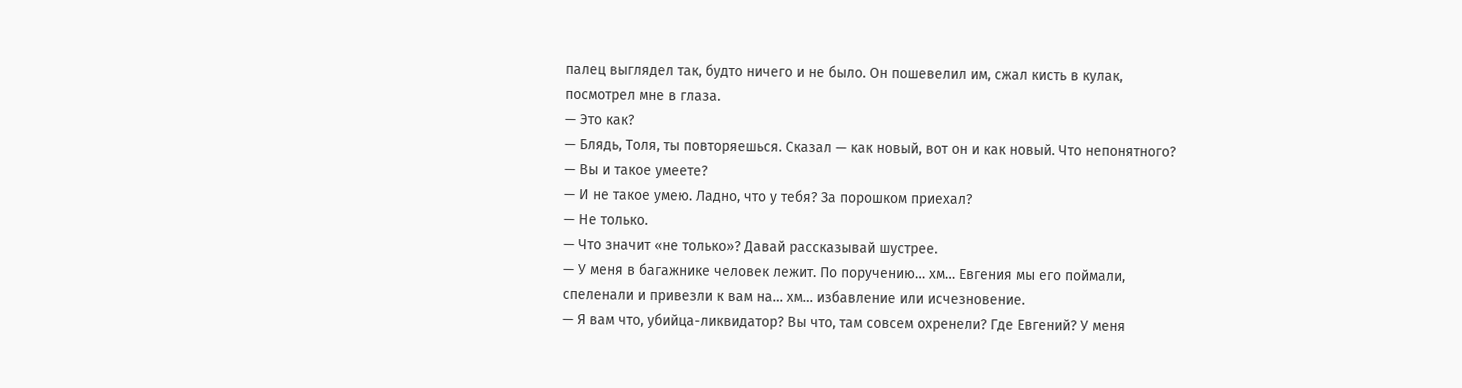палец выглядел так, будто ничего и не было. Он пошевелил им, сжал кисть в кулак, посмотрел мне в глаза.
— Это как?
— Блядь, Толя, ты повторяешься. Сказал — как новый, вот он и как новый. Что непонятного?
— Вы и такое умеете?
— И не такое умею. Ладно, что у тебя? За порошком приехал?
— Не только.
— Что значит «не только»? Давай рассказывай шустрее.
— У меня в багажнике человек лежит. По поручению… хм… Евгения мы его поймали, спеленали и привезли к вам на… хм… избавление или исчезновение.
— Я вам что, убийца-ликвидатор? Вы что, там совсем охренели? Где Евгений? У меня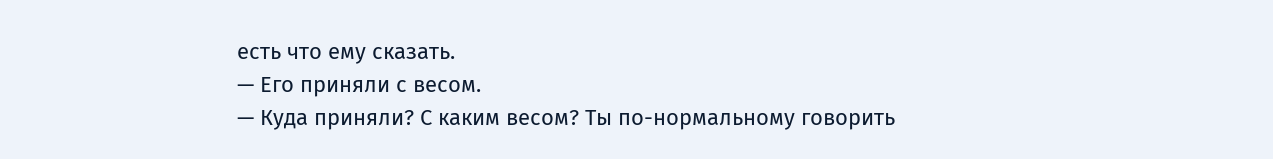есть что ему сказать.
— Его приняли с весом.
— Куда приняли? С каким весом? Ты по-нормальному говорить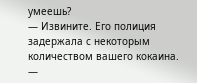умеешь?
— Извините. Его полиция задержала с некоторым количеством вашего кокаина.
—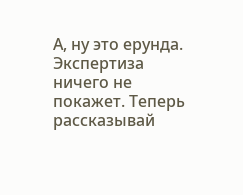А, ну это ерунда. Экспертиза ничего не покажет. Теперь рассказывай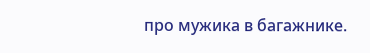про мужика в багажнике.